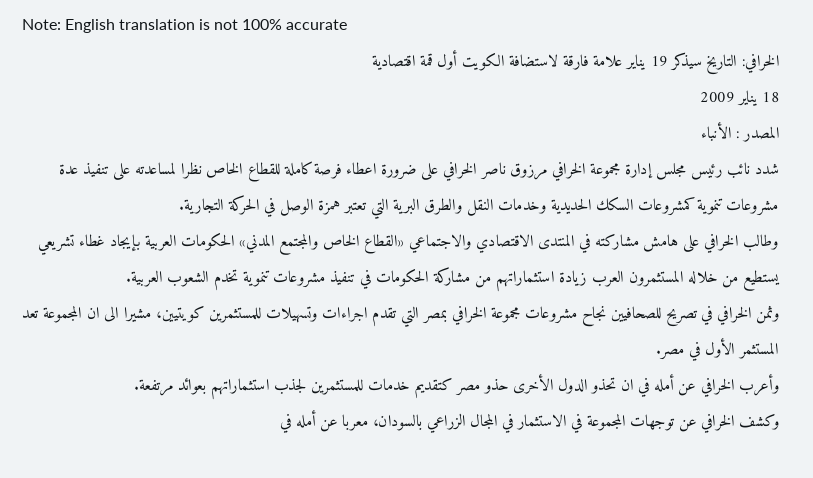Note: English translation is not 100% accurate
الخرافي: التاريخ سيذكر 19 يناير علامة فارقة لاستضافة الكويت أول قمة اقتصادية
18 يناير 2009
المصدر : الأنباء
شدد نائب رئيس مجلس إدارة مجموعة الخرافي مرزوق ناصر الخرافي على ضرورة اعطاء فرصة كاملة للقطاع الخاص نظرا لمساعدته على تنفيذ عدة مشروعات تنموية كمشروعات السكك الحديدية وخدمات النقل والطرق البرية التي تعتبر همزة الوصل في الحركة التجارية.
وطالب الخرافي على هامش مشاركته في المنتدى الاقتصادي والاجتماعي «القطاع الخاص والمجتمع المدني» الحكومات العربية بإيجاد غطاء تشريعي يستطيع من خلاله المستثمرون العرب زيادة استثماراتهم من مشاركة الحكومات في تنفيذ مشروعات تنموية تخدم الشعوب العربية.
وثمن الخرافي في تصريح للصحافيين نجاح مشروعات مجموعة الخرافي بمصر التي تقدم اجراءات وتسهيلات للمستثمرين كويتيين، مشيرا الى ان المجموعة تعد المستثمر الأول في مصر.
وأعرب الخرافي عن أمله في ان تحذو الدول الأخرى حذو مصر كتقديم خدمات للمستثمرين لجذب استثماراتهم بعوائد مرتفعة.
وكشف الخرافي عن توجهات المجموعة في الاستثمار في المجال الزراعي بالسودان، معربا عن أمله في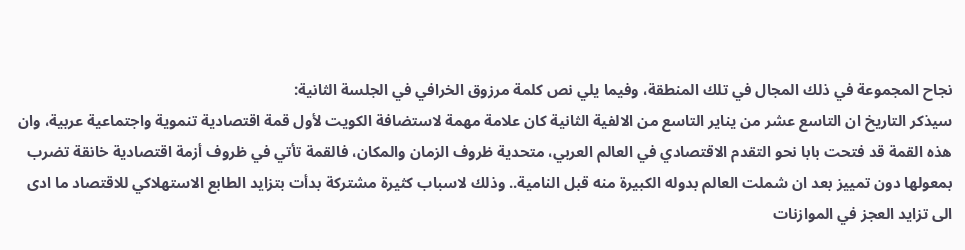نجاح المجموعة في ذلك المجال في تلك المنطقة، وفيما يلي نص كلمة مرزوق الخرافي في الجلسة الثانية:
سيذكر التاريخ ان التاسع عشر من يناير التاسع من الالفية الثانية كان علامة مهمة لاستضافة الكويت لأول قمة اقتصادية تنموية واجتماعية عربية، وان هذه القمة قد فتحت بابا نحو التقدم الاقتصادي في العالم العربي، متحدية ظروف الزمان والمكان، فالقمة تأتي في ظروف أزمة اقتصادية خانقة تضرب بمعولها دون تمييز بعد ان شملت العالم بدوله الكبيرة منه قبل النامية.. وذلك لاسباب كثيرة مشتركة بدأت بتزايد الطابع الاستهلاكي للاقتصاد ما ادى الى تزايد العجز في الموازنات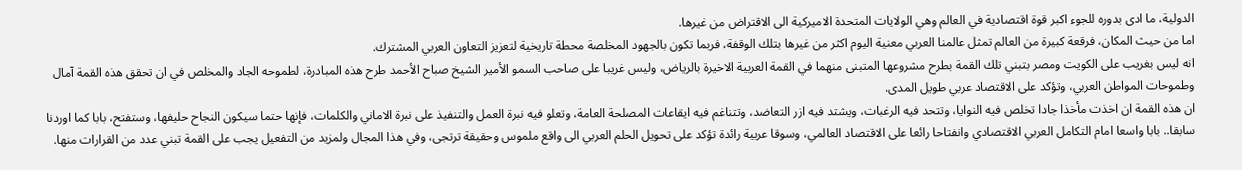الدولية، ما ادى بدوره للجوء اكبر قوة اقتصادية في العالم وهي الولايات المتحدة الاميركية الى الاقتراض من غيرها.
اما من حيث المكان، فرقعة كبيرة من العالم تمثل عالمنا العربي معنية اليوم اكثر من غيرها بتلك الوقفة، فربما تكون بالجهود المخلصة محطة تاريخية لتعزيز التعاون العربي المشترك.
انه ليس بغريب على الكويت ومصر بتبني تلك القمة بطرح مشروعها المتبنى منهما في القمة العربية الاخيرة بالرياض، وليس غريبا على صاحب السمو الأمير الشيخ صباح الأحمد طرح هذه المبادرة، لطموحه الجاد والمخلص في ان تحقق هذه القمة آمال وطموحات المواطن العربي، وتؤكد على الاقتصاد عربي طويل المدى.
ان هذه القمة ان اخذت مأخذا جادا تخلص فيه النوايا، وتتحد فيه الرغبات، ويشتد فيه ازر التعاضد، وتتناغم فيه ايقاعات المصلحة العامة، وتعلو فيه نبرة العمل والتنفيذ على نبرة الاماني والكلمات، فإنها حتما سيكون النجاح حليفها، وستفتح، بابا كما اوردنا سابقا.. بابا واسعا امام التكامل العربي الاقتصادي وانفتاحا رائعا على الاقتصاد العالمي، وسوقا عربية رائدة تؤكد على تحويل الحلم العربي الى واقع ملموس وحقيقة ترتجى، وفي هذا المجال ولمزيد من التفعيل يجب على القمة تبني عدد من القرارات منها.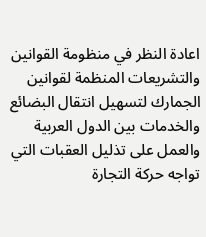اعادة النظر في منظومة القوانين والتشريعات المنظمة لقوانين الجمارك لتسهيل انتقال البضائع والخدمات بين الدول العربية والعمل على تذليل العقبات التي تواجه حركة التجارة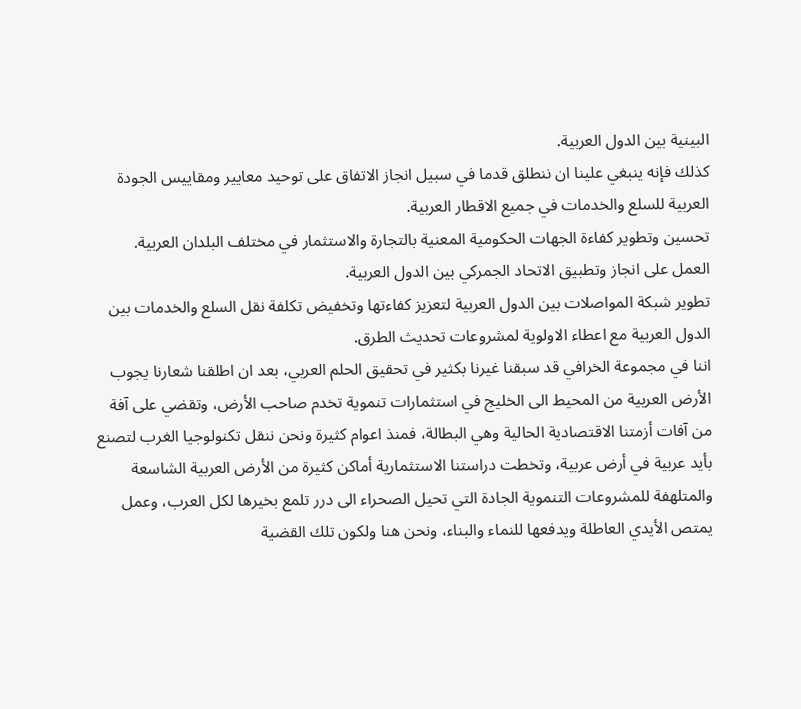البينية بين الدول العربية.
كذلك فإنه ينبغي علينا ان ننطلق قدما في سبيل انجاز الاتفاق على توحيد معايير ومقاييس الجودة العربية للسلع والخدمات في جميع الاقطار العربية.
تحسين وتطوير كفاءة الجهات الحكومية المعنية بالتجارة والاستثمار في مختلف البلدان العربية.
العمل على انجاز وتطبيق الاتحاد الجمركي بين الدول العربية.
تطوير شبكة المواصلات بين الدول العربية لتعزيز كفاءتها وتخفيض تكلفة نقل السلع والخدمات بين الدول العربية مع اعطاء الاولوية لمشروعات تحديث الطرق.
اننا في مجموعة الخرافي قد سبقنا غيرنا بكثير في تحقيق الحلم العربي، بعد ان اطلقنا شعارنا يجوب الأرض العربية من المحيط الى الخليج في استثمارات تنموية تخدم صاحب الأرض، وتقضي على آفة من آفات أزمتنا الاقتصادية الحالية وهي البطالة، فمنذ اعوام كثيرة ونحن ننقل تكنولوجيا الغرب لتصنع بأيد عربية في أرض عربية، وتخطت دراستنا الاستثمارية أماكن كثيرة من الأرض العربية الشاسعة والمتلهفة للمشروعات التنموية الجادة التي تحيل الصحراء الى درر تلمع بخيرها لكل العرب، وعمل يمتص الأيدي العاطلة ويدفعها للنماء والبناء، ونحن هنا ولكون تلك القضية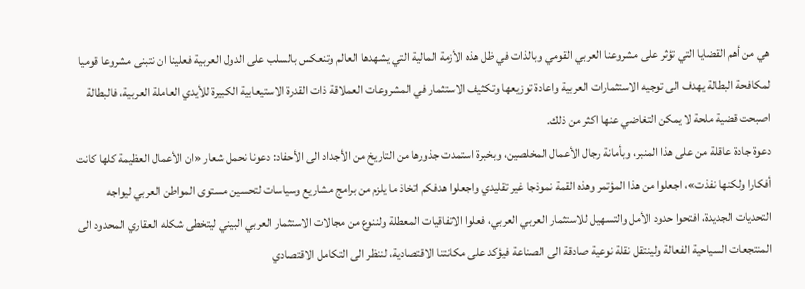هي من أهم القضايا التي تؤثر على مشروعنا العربي القومي وبالذات في ظل هذه الأزمة المالية التي يشهدها العالم وتنعكس بالسلب على الدول العربية فعلينا ان نتبنى مشروعا قوميا لمكافحة البطالة يهدف الى توجيه الاستثمارات العربية واعادة توزيعها وتكثيف الاستثمار في المشروعات العملاقة ذات القدرة الاستيعابية الكبيرة للأيدي العاملة العربية، فالبطالة اصبحت قضية ملحة لا يمكن التغاضي عنها اكثر من ذلك.
دعوة جادة عاقلة من على هذا المنبر، وبأمانة رجال الأعمال المخلصين، وبخبرة استمدت جذورها من التاريخ من الأجداد الى الأحفاد: دعونا نحمل شعار «ان الأعمال العظيمة كلها كانت أفكارا ولكنها نفذت»، اجعلوا من هذا المؤتمر وهذه القمة نموذجا غير تقليدي واجعلوا هدفكم اتخاذ ما يلزم من برامج مشاريع وسياسات لتحسين مستوى المواطن العربي ليواجه التحديات الجديدة، افتحوا حدود الأمل والتسهيل للاستثمار العربي العربي، فعلوا الاتفاقيات المعطلة ولننوع من مجالات الاستثمار العربي البيني ليتخطى شكله العقاري المحدود الى المنتجعات السياحية الفعالة ولينتقل نقلة نوعية صادقة الى الصناعة فيؤكد على مكانتنا الاقتصادية، لننظر الى التكامل الاقتصادي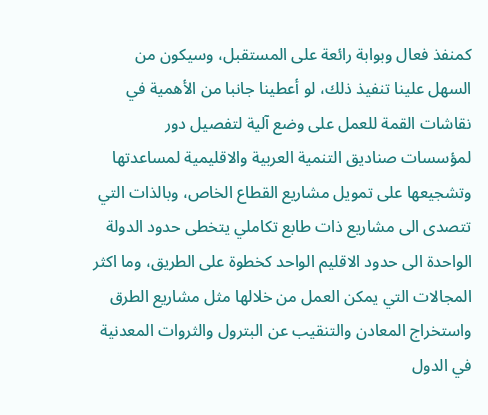كمنفذ فعال وبوابة رائعة على المستقبل، وسيكون من السهل علينا تنفيذ ذلك، لو أعطينا جانبا من الأهمية في نقاشات القمة للعمل على وضع آلية لتفصيل دور لمؤسسات صناديق التنمية العربية والاقليمية لمساعدتها وتشجيعها على تمويل مشاريع القطاع الخاص، وبالذات التي تتصدى الى مشاريع ذات طابع تكاملي يتخطى حدود الدولة الواحدة الى حدود الاقليم الواحد كخطوة على الطريق، وما اكثر المجالات التي يمكن العمل من خلالها مثل مشاريع الطرق واستخراج المعادن والتنقيب عن البترول والثروات المعدنية في الدول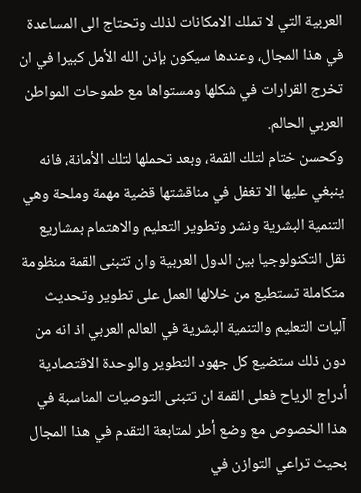العربية التي لا تملك الامكانات لذلك وتحتاج الى المساعدة في هذا المجال، وعندها سيكون بإذن الله الأمل كبيرا في ان تخرج القرارات في شكلها ومستواها مع طموحات المواطن العربي الحالم.
وكحسن ختام لتلك القمة، وبعد تحملها لتلك الأمانة، فانه ينبغي عليها الا تغفل في مناقشتها قضية مهمة وملحة وهي التنمية البشرية ونشر وتطوير التعليم والاهتمام بمشاريع نقل التكنولوجيا بين الدول العربية وان تتبنى القمة منظومة متكاملة تستطيع من خلالها العمل على تطوير وتحديث آليات التعليم والتنمية البشرية في العالم العربي اذ انه من دون ذلك ستضيع كل جهود التطوير والوحدة الاقتصادية أدراج الرياح فعلى القمة ان تتبنى التوصيات المناسبة في هذا الخصوص مع وضع أطر لمتابعة التقدم في هذا المجال بحيث تراعي التوازن في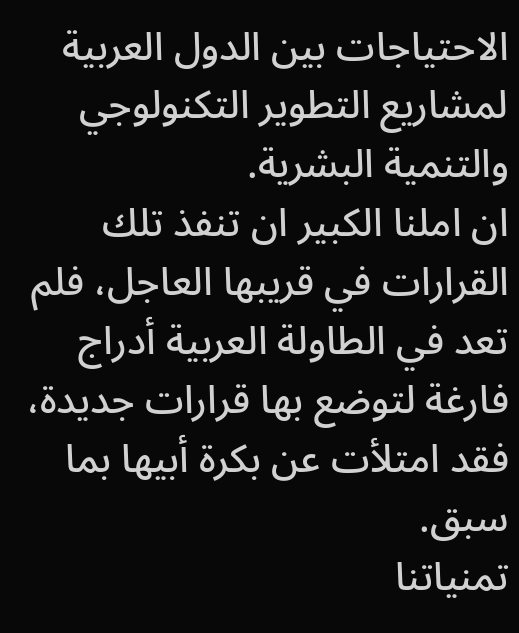الاحتياجات بين الدول العربية لمشاريع التطوير التكنولوجي والتنمية البشرية.
ان املنا الكبير ان تنفذ تلك القرارات في قريبها العاجل، فلم تعد في الطاولة العربية أدراج فارغة لتوضع بها قرارات جديدة، فقد امتلأت عن بكرة أبيها بما سبق.
تمنياتنا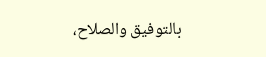بالتوفيق والصلاح،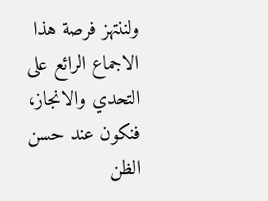ولننتهز فرصة هذا الاجماع الرائع على التحدي والانجاز، فنكون عند حسن الظن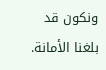ونكون قد بلغنا الأمانة.